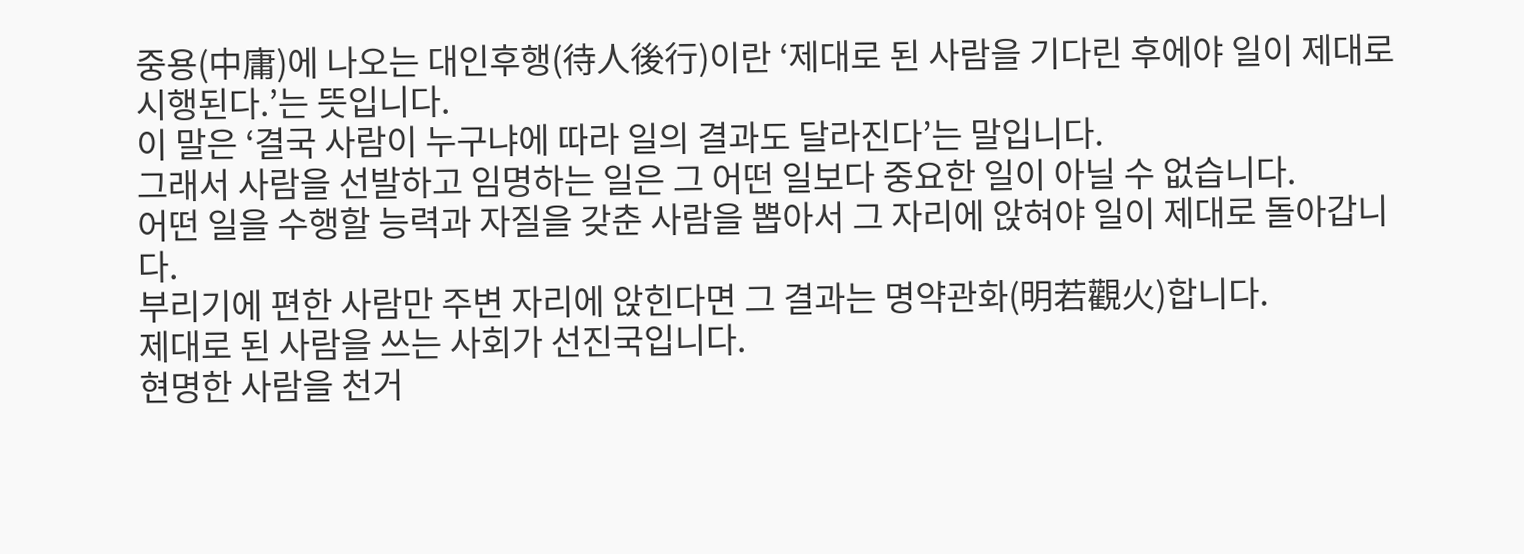중용(中庸)에 나오는 대인후행(待人後行)이란 ‘제대로 된 사람을 기다린 후에야 일이 제대로 시행된다.’는 뜻입니다.
이 말은 ‘결국 사람이 누구냐에 따라 일의 결과도 달라진다’는 말입니다.
그래서 사람을 선발하고 임명하는 일은 그 어떤 일보다 중요한 일이 아닐 수 없습니다.
어떤 일을 수행할 능력과 자질을 갖춘 사람을 뽑아서 그 자리에 앉혀야 일이 제대로 돌아갑니다.
부리기에 편한 사람만 주변 자리에 앉힌다면 그 결과는 명약관화(明若觀火)합니다.
제대로 된 사람을 쓰는 사회가 선진국입니다.
현명한 사람을 천거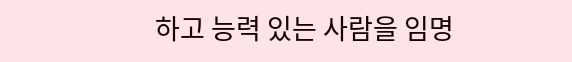하고 능력 있는 사람을 임명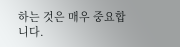하는 것은 매우 중요합니다.